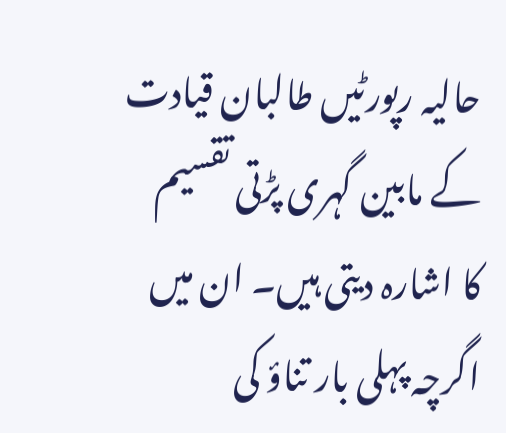حالیہ رپورٹیں طالبان قیادت کے مابین گہری پڑتی تقسیم کا اشارہ دیتی ہیں۔ ان میں اگرچہ پہلی بار تناؤ کی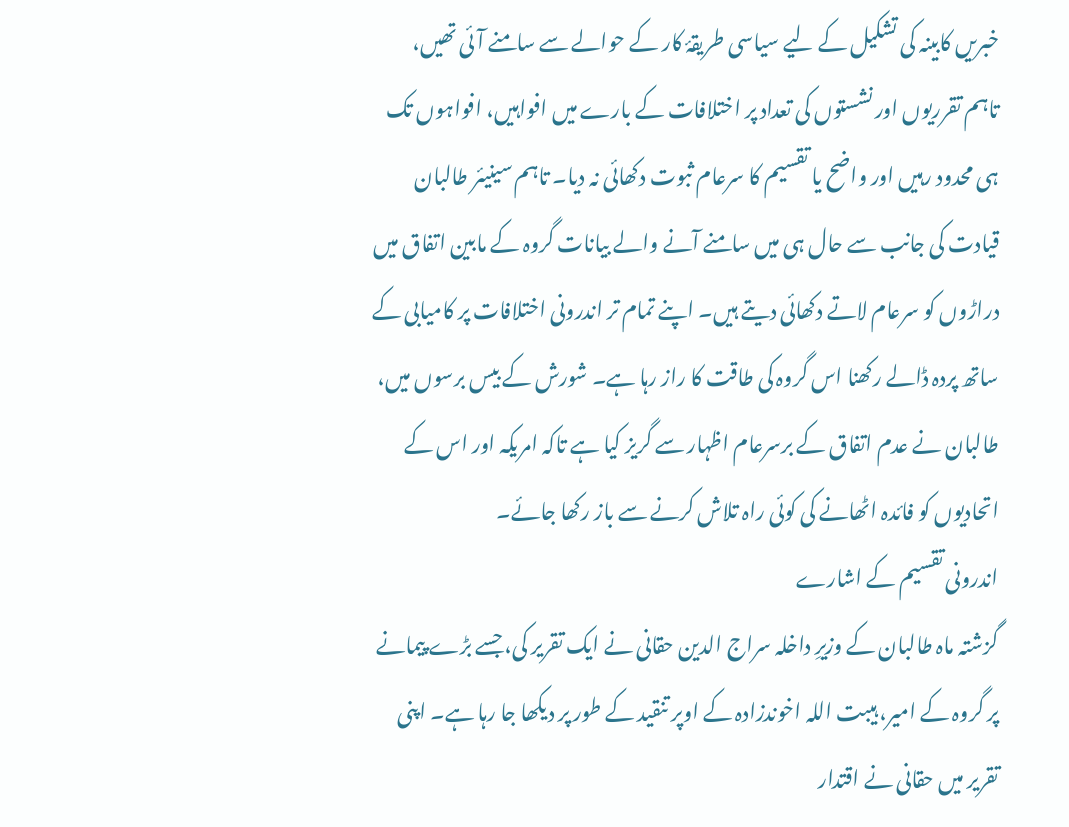خبریں کابینہ کی تشکیل کے لیے سیاسی طریقۂ کار کے حوالے سے سامنے آئی تھیں، تاہم تقرریوں اور نشستوں کی تعداد پر اختلافات کے بارے میں افواہیں، افواہوں تک ہی محدود رہیں اور واضح یا تقسیم کا سرعام ثبوت دکھائی نہ دیا۔ تاہم سینیئر طالبان قیادت کی جانب سے حال ہی میں سامنے آنے والے بیانات گروہ کے مابین اتفاق میں دراڑوں کو سرعام لاتے دکھائی دیتے ہیں۔ اپنے تمام تر اندرونی اختلافات پر کامیابی کے ساتھ پردہ ڈالے رکھنا اس گروہ کی طاقت کا راز رہا ہے۔ شورش کے بیس برسوں میں، طالبان نے عدم اتفاق کے برسرعام اظہار سے گریز کیا ہے تاکہ امریکہ اور اس کے اتحادیوں کو فائدہ اٹھانے کی کوئی راہ تلاش کرنے سے باز رکھا جائے۔
اندرونی تقسیم کے اشارے
گزشتہ ماہ طالبان کے وزیرِ داخلہ سراج الدین حقانی نے ایک تقریر کی، جسے بڑے پیمانے پر گروہ کے امیر، ہیبت اللہ اخوندزادہ کے اوپر تنقید کے طور پر دیکھا جا رہا ہے۔ اپنی تقریر میں حقانی نے اقتدار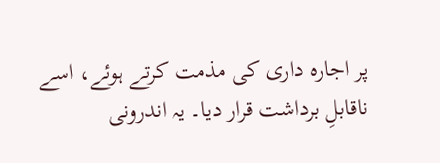پر اجارہ داری کی مذمت کرتے ہوئے، اسے ناقابلِ برداشت قرار دیا۔ یہ اندرونی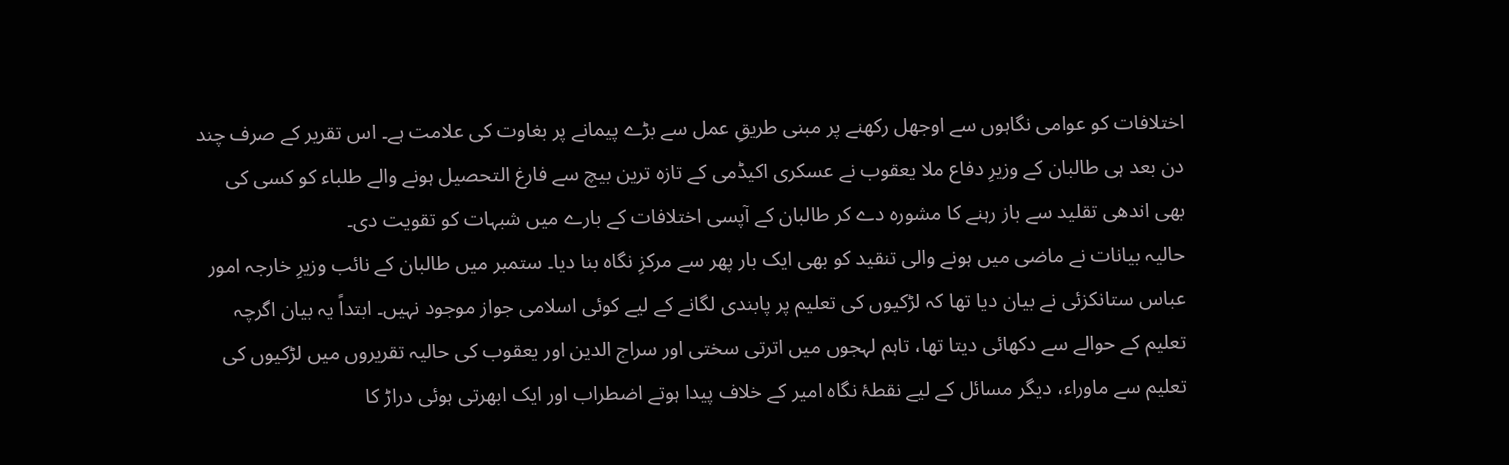اختلافات کو عوامی نگاہوں سے اوجھل رکھنے پر مبنی طریقِ عمل سے بڑے پیمانے پر بغاوت کی علامت ہے۔ اس تقریر کے صرف چند دن بعد ہی طالبان کے وزیرِ دفاع ملا یعقوب نے عسکری اکیڈمی کے تازہ ترین بیچ سے فارغ التحصیل ہونے والے طلباء کو کسی کی بھی اندھی تقلید سے باز رہنے کا مشورہ دے کر طالبان کے آپسی اختلافات کے بارے میں شبہات کو تقویت دی۔
حالیہ بیانات نے ماضی میں ہونے والی تنقید کو بھی ایک بار پھر سے مرکزِ نگاہ بنا دیا۔ ستمبر میں طالبان کے نائب وزیرِ خارجہ امور عباس ستانکزئی نے بیان دیا تھا کہ لڑکیوں کی تعلیم پر پابندی لگانے کے لیے کوئی اسلامی جواز موجود نہیں۔ ابتداً یہ بیان اگرچہ تعلیم کے حوالے سے دکھائی دیتا تھا، تاہم لہجوں میں اترتی سختی اور سراج الدین اور یعقوب کی حالیہ تقریروں میں لڑکیوں کی تعلیم سے ماوراء، دیگر مسائل کے لیے نقطۂ نگاہ امیر کے خلاف پیدا ہوتے اضطراب اور ایک ابھرتی ہوئی دراڑ کا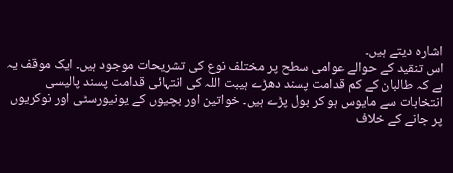اشارہ دیتے ہیں۔
اس تنقید کے حوالے عوامی سطح پر مختلف نوع کی تشریحات موجود ہیں۔ ایک موقف یہ ہے کہ طالبان کے کم قدامت پسند دھڑے ہیبت اللہ کی انتہائی قدامت پسند پالیسی انتخابات سے مایوس ہو کر بول پڑے ہیں۔ خواتین اور بچیوں کے یونیورسٹی اور نوکریوں پر جانے کے خلاف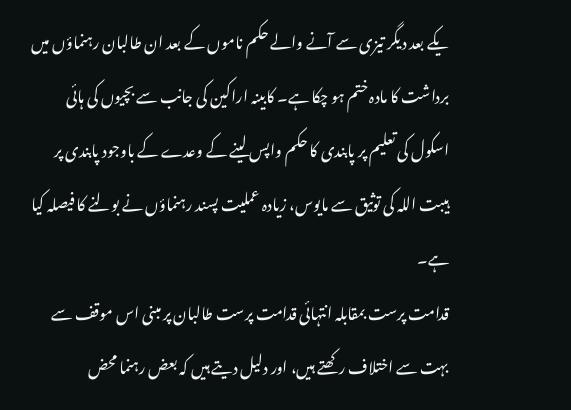یکے بعد دیگر تیزی سے آنے والے حکم ناموں کے بعد ان طالبان رہنماؤں میں برداشت کا مادہ ختم ہو چکا ہے۔ کابینہ اراکین کی جانب سے بچیوں کی ہائی اسکول کی تعلیم پر پابندی کا حکم واپس لینے کے وعدے کے باوجود پابندی پر ہیبت اللہ کی توثیق سے مایوس، زیادہ عملیت پسند رہنماؤں نے بولنے کا فیصلہ کیا ہے۔
قدامت پرست بمقابلہ انتہائی قدامت پرست طالبان پر مبنی اس موقف سے بہت سے اختلاف رکھتے ہیں، اور دلیل دیتے ہیں کہ بعض رہنما محض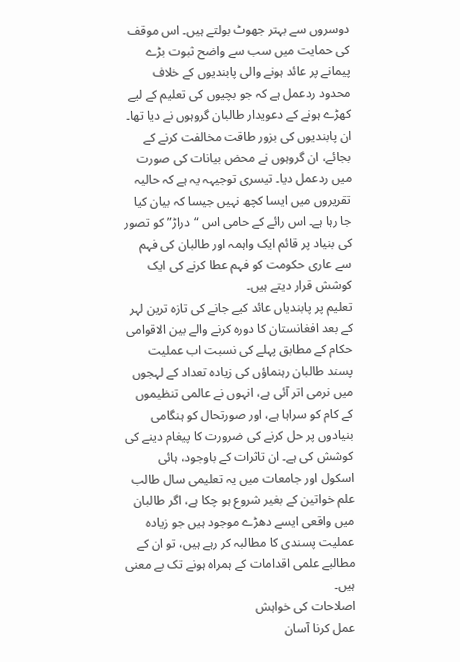دوسروں سے بہتر جھوٹ بولتے ہیں۔ اس موقف کی حمایت میں سب سے واضح ثبوت بڑے پیمانے پر عائد ہونے والی پابندیوں کے خلاف محدود ردعمل ہے کہ جو بچیوں کی تعلیم کے لیے کھڑے ہونے کے دعویدار طالبان گروہوں نے دیا تھا۔ ان پابندیوں کی بزور طاقت مخالفت کرنے کے بجائے، ان گروہوں نے محض بیانات کی صورت میں ردعمل دیا۔ تیسری توجیہہ یہ ہے کہ حالیہ تقریروں میں ایسا کچھ نہیں جیسا کہ بیان کیا جا رہا ہے۔ اس رائے کے حامی اس “دراڑ” کو تصور کی بنیاد پر قائم ایک واہمہ اور طالبان کی فہم سے عاری حکومت کو فہم عطا کرنے کی ایک کوشش قرار دیتے ہیں۔
تعلیم پر پابندیاں عائد کیے جانے کی تازہ ترین لہر کے بعد افغانستان کا دورہ کرنے والے بین الاقوامی حکام کے مطابق پہلے کی نسبت اب عملیت پسند طالبان رہنماؤں کی زیادہ تعداد کے لہجوں میں نرمی اتر آئی ہے، انہوں نے عالمی تنظیموں کے کام کو سراہا ہے، اور صورتحال کو ہنگامی بنیادوں پر حل کرنے کی ضرورت کا پیغام دینے کی کوشش کی ہے۔ ان تاثرات کے باوجود، ہائی اسکول اور جامعات میں یہ تعلیمی سال طالب علم خواتین کے بغیر شروع ہو چکا ہے، اگر طالبان میں واقعی ایسے دھڑے موجود ہیں جو زیادہ عملیت پسندی کا مطالبہ کر رہے ہیں، تو ان کے مطالبے علمی اقدامات کے ہمراہ ہونے تک بے معنی ہیں۔
اصلاحات کی خواہش
عمل کرنا آسان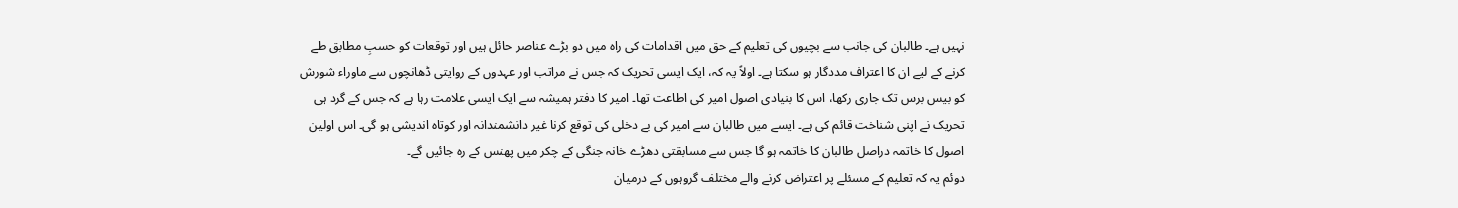نہیں ہے۔ طالبان کی جانب سے بچیوں کی تعلیم کے حق میں اقدامات کی راہ میں دو بڑے عناصر حائل ہیں اور توقعات کو حسبِ مطابق طے کرنے کے لیے ان کا اعتراف مددگار ہو سکتا ہے۔ اولاً یہ کہ، ایک ایسی تحریک کہ جس نے مراتب اور عہدوں کے روایتی ڈھانچوں سے ماوراء شورش کو بیس برس تک جاری رکھا، اس کا بنیادی اصول امیر کی اطاعت تھا۔ امیر کا دفتر ہمیشہ سے ایک ایسی علامت رہا ہے کہ جس کے گرد ہی تحریک نے اپنی شناخت قائم کی ہے۔ ایسے میں طالبان سے امیر کی بے دخلی کی توقع کرنا غیر دانشمندانہ اور کوتاہ اندیشی ہو گی۔ اس اولین اصول کا خاتمہ دراصل طالبان کا خاتمہ ہو گا جس سے مسابقتی دھڑے خانہ جنگی کے چکر میں پھنس کے رہ جائیں گے۔
دوئم یہ کہ تعلیم کے مسئلے پر اعتراض کرنے والے مختلف گروہوں کے درمیان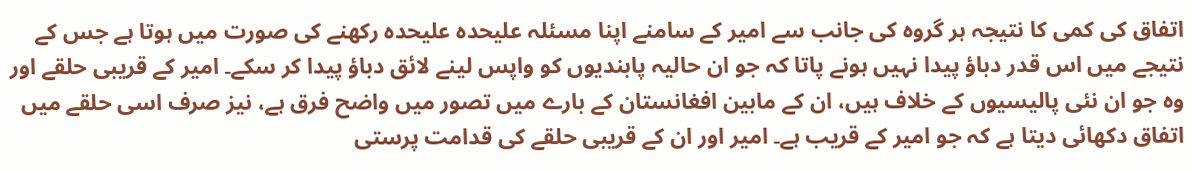اتفاق کی کمی کا نتیجہ ہر گروہ کی جانب سے امیر کے سامنے اپنا مسئلہ علیحدہ علیحدہ رکھنے کی صورت میں ہوتا ہے جس کے نتیجے میں اس قدر دباؤ پیدا نہیں ہونے پاتا کہ جو ان حالیہ پابندیوں کو واپس لینے لائق دباؤ پیدا کر سکے۔ امیر کے قریبی حلقے اور وہ جو ان نئی پالیسیوں کے خلاف ہیں، ان کے مابین افغانستان کے بارے میں تصور میں واضح فرق ہے، نیز صرف اسی حلقے میں اتفاق دکھائی دیتا ہے کہ جو امیر کے قریب ہے۔ امیر اور ان کے قریبی حلقے کی قدامت پرستی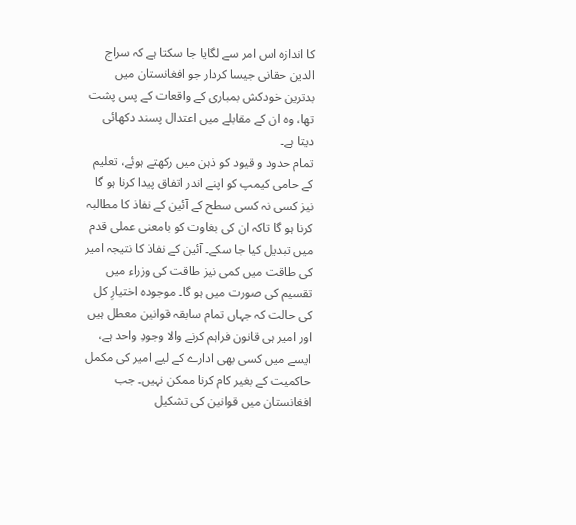کا اندازہ اس امر سے لگایا جا سکتا ہے کہ سراج الدین حقانی جیسا کردار جو افغانستان میں بدترین خودکش بمباری کے واقعات کے پس پشت تھا، وہ ان کے مقابلے میں اعتدال پسند دکھائی دیتا ہے۔
تمام حدود و قیود کو ذہن میں رکھتے ہوئے، تعلیم کے حامی کیمپ کو اپنے اندر اتفاق پیدا کرنا ہو گا نیز کسی نہ کسی سطح کے آئین کے نفاذ کا مطالبہ کرنا ہو گا تاکہ ان کی بغاوت کو بامعنی عملی قدم میں تبدیل کیا جا سکے۔ آئین کے نفاذ کا نتیجہ امیر کی طاقت میں کمی نیز طاقت کی وزراء میں تقسیم کی صورت میں ہو گا۔ موجودہ اختیارِ کل کی حالت کہ جہاں تمام سابقہ قوانین معطل ہیں اور امیر ہی قانون فراہم کرنے والا وجودِ واحد ہے، ایسے میں کسی بھی ادارے کے لیے امیر کی مکمل حاکمیت کے بغیر کام کرنا ممکن نہیں۔ جب افغانستان میں قوانین کی تشکیل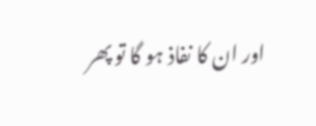اور ان کا نفاذ ہو گا تو پھر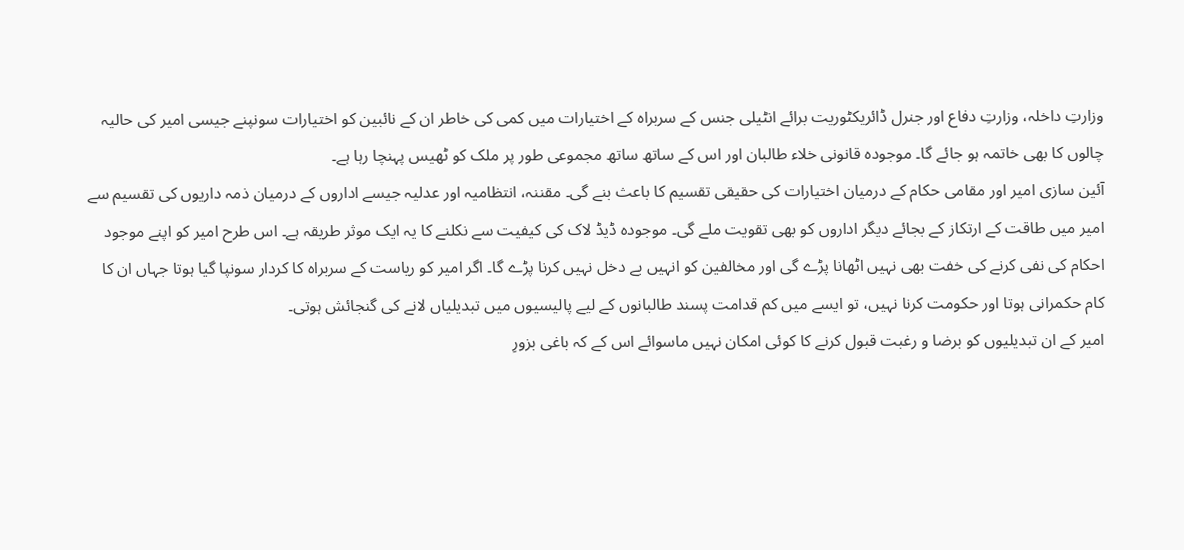وزارتِ داخلہ، وزارتِ دفاع اور جنرل ڈائریکٹوریت برائے انٹیلی جنس کے سربراہ کے اختیارات میں کمی کی خاطر ان کے نائبین کو اختیارات سونپنے جیسی امیر کی حالیہ چالوں کا بھی خاتمہ ہو جائے گا۔ موجودہ قانونی خلاء طالبان اور اس کے ساتھ ساتھ مجموعی طور پر ملک کو ٹھیس پہنچا رہا ہے۔
آئین سازی امیر اور مقامی حکام کے درمیان اختیارات کی حقیقی تقسیم کا باعث بنے گی۔ مقننہ، انتظامیہ اور عدلیہ جیسے اداروں کے درمیان ذمہ داریوں کی تقسیم سے امیر میں طاقت کے ارتکاز کے بجائے دیگر اداروں کو بھی تقویت ملے گی۔ موجودہ ڈیڈ لاک کی کیفیت سے نکلنے کا یہ ایک موثر طریقہ ہے۔ اس طرح امیر کو اپنے موجود احکام کی نفی کرنے کی خفت بھی نہیں اٹھانا پڑے گی اور مخالفین کو انہیں بے دخل نہیں کرنا پڑے گا۔ اگر امیر کو ریاست کے سربراہ کا کردار سونپا گیا ہوتا جہاں ان کا کام حکمرانی ہوتا اور حکومت کرنا نہیں، تو ایسے میں کم قدامت پسند طالبانوں کے لیے پالیسیوں میں تبدیلیاں لانے کی گنجائش ہوتی۔
امیر کے ان تبدیلیوں کو برضا و رغبت قبول کرنے کا کوئی امکان نہیں ماسوائے اس کے کہ باغی بزورِ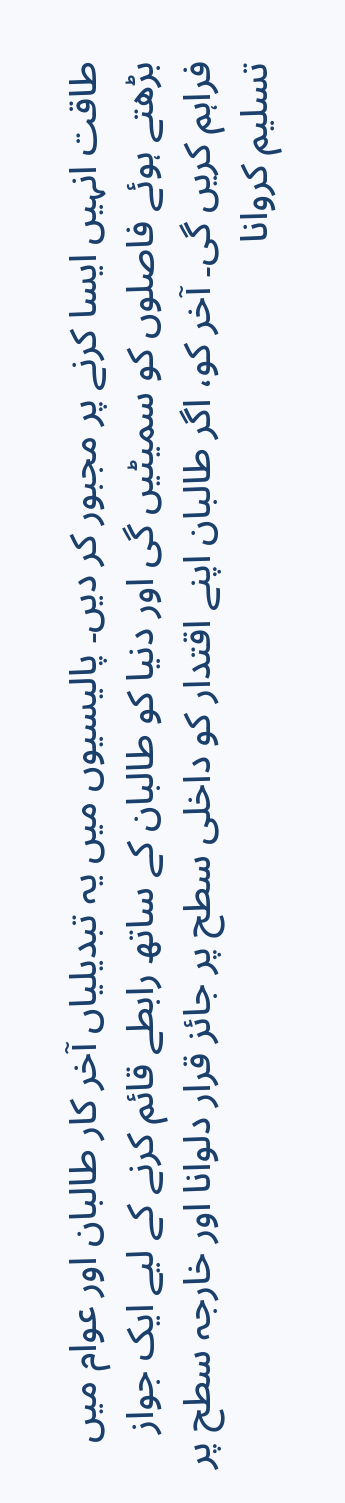طاقت انہیں ایسا کرنے پر مجبور کر دیں۔ پالیسیوں میں یہ تبدیلیاں آخر کار طالبان اور عوام میں بڑھتے ہوئے فاصلوں کو سمیٹیں گی اور دنیا کو طالبان کے ساتھ رابطے قائم کرنے کے لیے ایک جواز فراہم کریں گی۔ آخر کو، اگر طالبان اپنے اقتدار کو داخلی سطح پر جائز قرار دلوانا اور خارجہ سطح پر تسلیم کروانا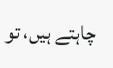چاہتے ہیں، تو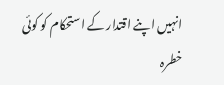انہیں اپنے اقتدار کے استحکام کو کوئی خطرہ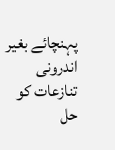پہنچائے بغیر اندرونی تنازعات کو حل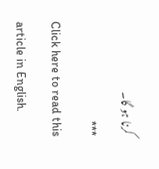کرنا ہو گا۔
***
Click here to read this article in English.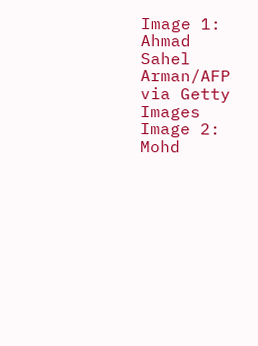Image 1: Ahmad Sahel Arman/AFP via Getty Images
Image 2: Mohd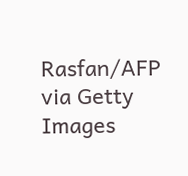Rasfan/AFP via Getty Images